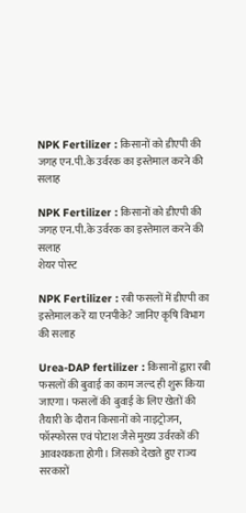NPK Fertilizer : किसानों को डीएपी की जगह एन.पी.के उर्वरक का इस्तेमाल करने की सलाह

NPK Fertilizer : किसानों को डीएपी की जगह एन.पी.के उर्वरक का इस्तेमाल करने की सलाह
शेयर पोस्ट

NPK Fertilizer : रबी फसलों में डीएपी का इस्तेमाल करें या एनपीके? जानिए कृषि विभाग की सलाह

Urea-DAP fertilizer : किसानों द्वारा रबी फसलों की बुवाई का काम जल्द ही शुरू किया जाएगा। फसलों की बुवाई के लिए खेतों की तैयारी के दौरान किसानों को नाइट्रोजन, फॉस्फोरस एवं पोटाश जैसे मुख्य उर्वरकों की आवश्यकता होगी। जिसको देखते हुए राज्य सरकारों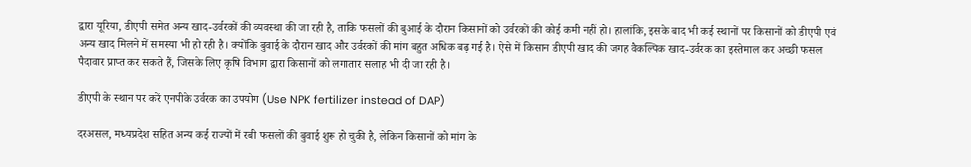द्वारा यूरिया, डीएपी समेत अन्य खाद-उर्वरकों की व्यवस्था की जा रही है, ताकि फसलों की बुआई के दौरान किसानों को उर्वरकों की कोई कमी नहीं हो। हालांकि, इसके बाद भी कई स्थानों पर किसानों को डीएपी एवं अन्य खाद मिलने में समस्या भी हो रही है। क्योंकि बुवाई के दौरान खाद और उर्वरकों की मांग बहुत अधिक बढ़ गई है। ऐसे में किसान डीएपी खाद की जगह वैकल्पिक खाद-उर्वरक का इस्तेमाल कर अच्छी फसल पैदावार प्राप्त कर सकते हैं, जिसके लिए कृषि विभाग द्वारा किसानों को लगातार सलाह भी दी जा रही है।

डीएपी के स्थान पर करें एनपीके उर्वरक का उपयोग (Use NPK fertilizer instead of DAP)

दरअसल, मध्यप्रदेश सहित अन्य कई राज्यों में रबी फसलों की बुवाई शुरू हो चुकी है, लेकिन किसानों को मांग के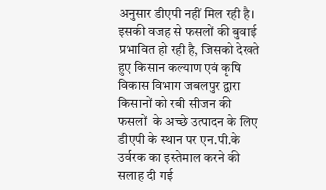अनुसार डीएपी नहीं मिल रही है। इसकी वजह से फसलों की बुवाई प्रभावित हो रही है, जिसको देखते हुए किसान कल्याण एवं कृषि विकास विभाग जबलपुर द्वारा किसानों को रबी सीजन की फसलों  के अच्छे उत्पादन के लिए डीएपी के स्थान पर एन.पी.के उर्वरक का इस्तेमाल करने की सलाह दी गई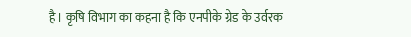है। कृषि विभाग का कहना है कि एनपीके ग्रेड के उर्वरक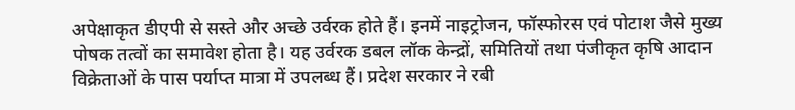अपेक्षाकृत डीएपी से सस्ते और अच्छे उर्वरक होते हैं। इनमें नाइट्रोजन, फॉस्फोरस एवं पोटाश जैसे मुख्य पोषक तत्वों का समावेश होता है। यह उर्वरक डबल लॉक केन्द्रों, समितियों तथा पंजीकृत कृषि आदान विक्रेताओं के पास पर्याप्त मात्रा में उपलब्ध हैं। प्रदेश सरकार ने रबी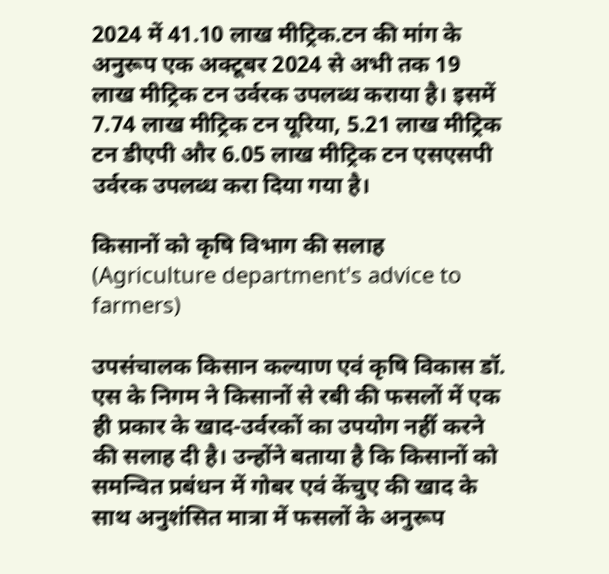2024 में 41.10 लाख मीट्रिक.टन की मांग के अनुरूप एक अक्टूबर 2024 से अभी तक 19 लाख मीट्रिक टन उर्वरक उपलब्ध कराया है। इसमें 7.74 लाख मीट्रिक टन यूरिया, 5.21 लाख मीट्रिक टन डीएपी और 6.05 लाख मीट्रिक टन एसएसपी उर्वरक उपलब्ध करा दिया गया है।

किसानों को कृषि विभाग की सलाह (Agriculture department's advice to farmers)

उपसंचालक किसान कल्याण एवं कृषि विकास डॉ. एस के निगम ने किसानों से रबी की फसलों में एक ही प्रकार के खाद-उर्वरकों का उपयोग नहीं करने की सलाह दी है। उन्होंने बताया है कि किसानों को समन्वित प्रबंधन में गोबर एवं केंचुए की खाद के साथ अनुशंसित मात्रा में फसलों के अनुरूप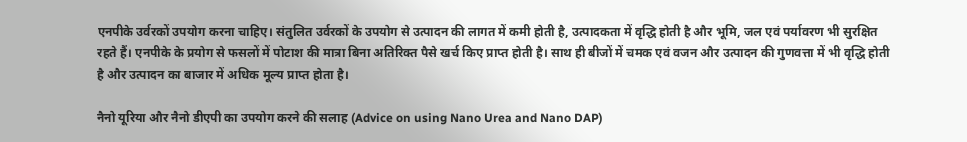एनपीके उर्वरकों उपयोग करना चाहिए। संतुलित उर्वरकों के उपयोग से उत्पादन की लागत में कमी होती है, उत्पादकता में वृद्धि होती है और भूमि, जल एवं पर्यावरण भी सुरक्षित रहते हैं। एनपीके के प्रयोग से फसलों में पोटाश की मात्रा बिना अतिरिक्त पैसे खर्च किए प्राप्त होती है। साथ ही बीजों में चमक एवं वजन और उत्पादन की गुणवत्ता में भी वृद्धि होती है और उत्पादन का बाजार में अधिक मूल्य प्राप्त होता है।

नैनो यूरिया और नैनो डीएपी का उपयोग करने की सलाह (Advice on using Nano Urea and Nano DAP)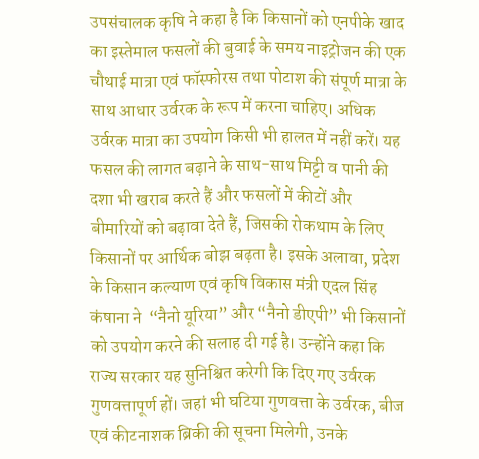उपसंचालक कृषि ने कहा है कि किसानों को एनपीके खाद का इस्तेमाल फसलों की बुवाई के समय नाइट्रोजन की एक चौथाई मात्रा एवं फॉस्फोरस तथा पोटाश की संपूर्ण मात्रा के साथ आधार उर्वरक के रूप में करना चाहिए। अधिक उर्वरक मात्रा का उपयोग किसी भी हालत में नहीं करें। यह फसल की लागत बढ़ाने के साथ-साथ मिट्टी व पानी की दशा भी खराब करते हैं और फसलों में कीटों और बीमारियों को बढ़ावा देते हैं, जिसकी रोकथाम के लिए किसानों पर आर्थिक बोझ बढ़ता है। इसके अलावा, प्रदेश के किसान कल्याण एवं कृषि विकास मंत्री एदल सिंह कंषाना ने  “नैनो यूरिया” और “नैनो डीएपी” भी किसानों को उपयोग करने की सलाह दी गई है। उन्होंने कहा कि राज्य सरकार यह सुनिश्चित करेगी कि दिए गए उर्वरक गुणवत्तापूर्ण हों। जहां भी घटिया गुणवत्ता के उर्वरक, बीज एवं कीटनाशक ब्रिकी की सूचना मिलेगी, उनके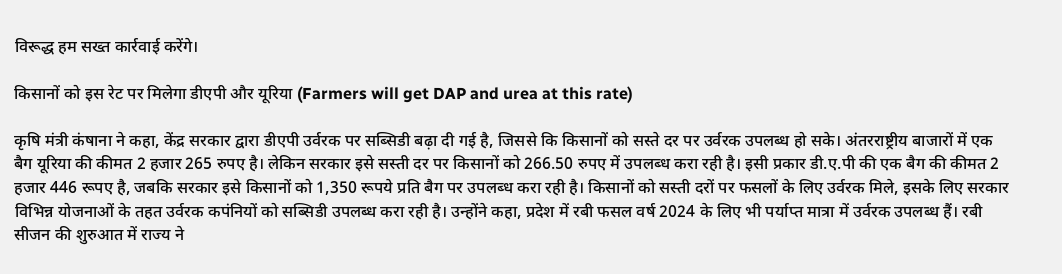विरूद्ध हम सख्त कार्रवाई करेंगे।

किसानों को इस रेट पर मिलेगा डीएपी और यूरिया (Farmers will get DAP and urea at this rate)

कृषि मंत्री कंषाना ने कहा, केंद्र सरकार द्वारा डीएपी उर्वरक पर सब्सिडी बढ़ा दी गई है, जिससे कि किसानों को सस्ते दर पर उर्वरक उपलब्ध हो सके। अंतरराष्ट्रीय बाजारों में एक बैग यूरिया की कीमत 2 हजार 265 रुपए है। लेकिन सरकार इसे सस्ती दर पर किसानों को 266.50 रुपए में उपलब्‍ध करा रही है। इसी प्रकार डी.ए.पी की एक बैग की कीमत 2 हजार 446 रूपए है, जबकि सरकार इसे किसानों को 1,350 रूपये प्रति बैग पर उपलब्‍ध करा रही है। किसानों को सस्ती दरों पर फसलों के लिए उर्वरक मिले, इसके लिए सरकार विभिन्न योजनाओं के तहत उर्वरक कपंनियों को सब्सिडी उपलब्ध करा रही है। उन्होंने कहा, प्रदेश में रबी फसल वर्ष 2024 के लिए भी पर्याप्त मात्रा में उर्वरक उपलब्ध हैं। रबी सीजन की शुरुआत में राज्य ने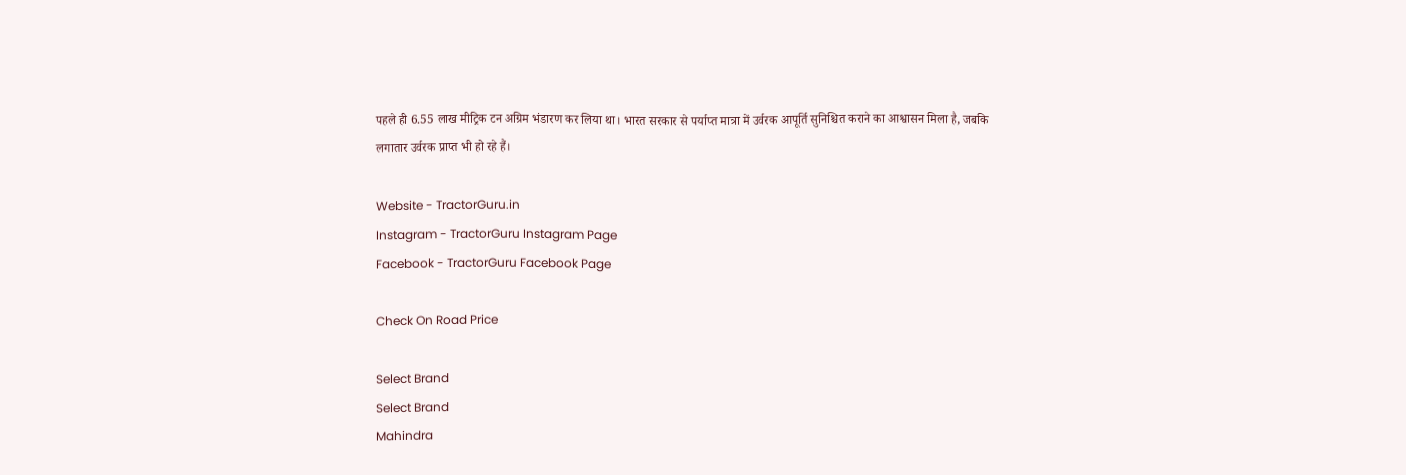पहले ही 6.55 लाख मीट्रिक टन अग्रिम भंडारण कर लिया था। भारत सरकार से पर्याप्त मात्रा में उर्वरक आपूर्ति सुनिश्चित कराने का आश्वासन मिला है, जबकि लगातार उर्वरक प्राप्त भी हो रहे हैं।

Website - TractorGuru.in
Instagram - TractorGuru Instagram Page
Facebook - TractorGuru Facebook Page

Check On Road Price

Select Brand
Select Brand
Mahindra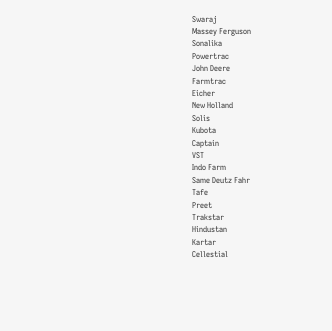Swaraj
Massey Ferguson
Sonalika
Powertrac
John Deere
Farmtrac
Eicher
New Holland
Solis
Kubota
Captain
VST
Indo Farm
Same Deutz Fahr
Tafe
Preet
Trakstar
Hindustan
Kartar
Cellestial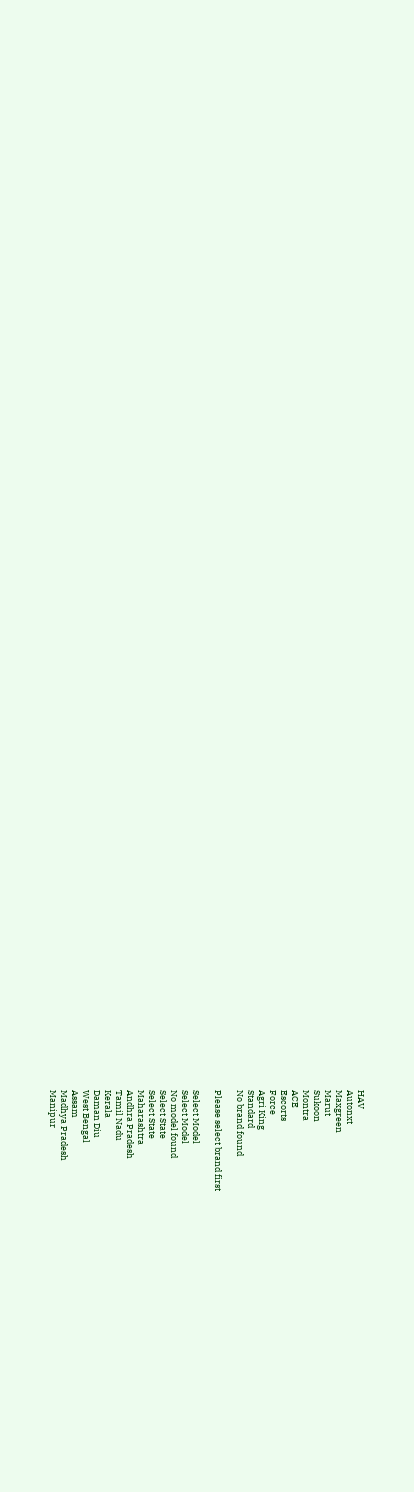HAV
Autonxt
Maxgreen
Marut
Sukoon
Montra
ACE
Escorts
Force
Agri King
Standard
No brand found

Please select brand first

Select Model
Select Model
No model found
Select State
Select State
Maharashtra
Andhra Pradesh
Tamil Nadu
Kerala
Daman Diu
West Bengal
Assam
Madhya Pradesh
Manipur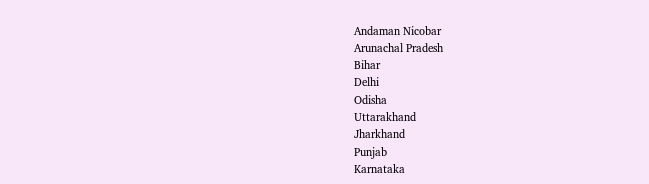Andaman Nicobar
Arunachal Pradesh
Bihar
Delhi
Odisha
Uttarakhand
Jharkhand
Punjab
Karnataka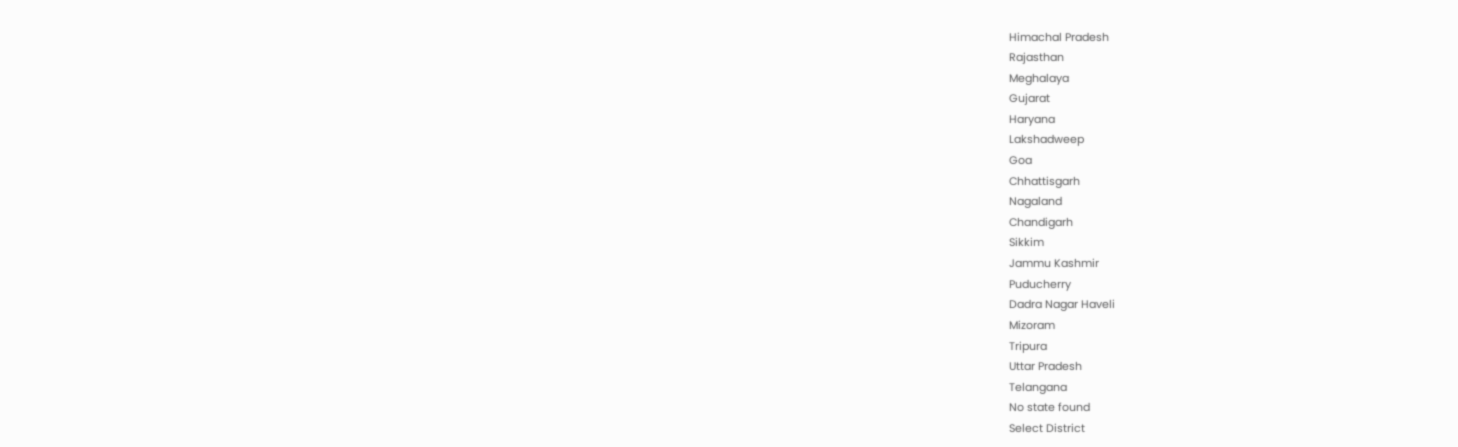Himachal Pradesh
Rajasthan
Meghalaya
Gujarat
Haryana
Lakshadweep
Goa
Chhattisgarh
Nagaland
Chandigarh
Sikkim
Jammu Kashmir
Puducherry
Dadra Nagar Haveli
Mizoram
Tripura
Uttar Pradesh
Telangana
No state found
Select District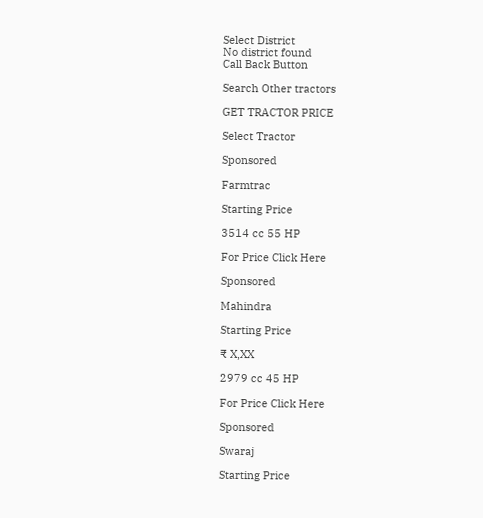Select District
No district found
Call Back Button

Search Other tractors

GET TRACTOR PRICE

Select Tractor

Sponsored

Farmtrac

Starting Price

3514 cc 55 HP

For Price Click Here

Sponsored

Mahindra

Starting Price

₹ X,XX

2979 cc 45 HP

For Price Click Here

Sponsored

Swaraj

Starting Price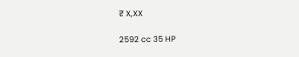₹ X,XX

2592 cc 35 HP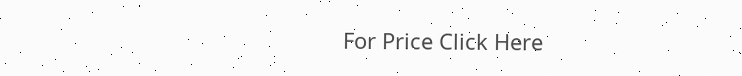For Price Click Here